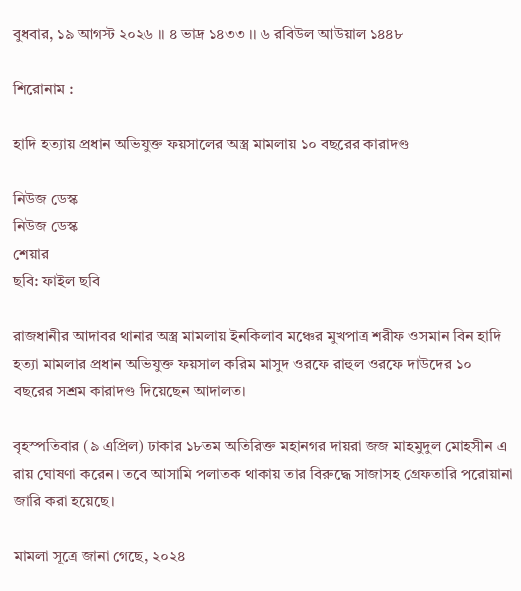বুধবার, ১৯ আগস্ট ২০২৬ ।। ৪ ভাদ্র ১৪৩৩ ।। ৬ রবিউল আউয়াল ১৪৪৮

শিরোনাম :

হাদি হত্যায় প্রধান অভিযুক্ত ফয়সালের অস্ত্র মামলায় ১০ বছরের কারাদণ্ড

নিউজ ডেস্ক
নিউজ ডেস্ক
শেয়ার
ছবি: ফাইল ছবি

রাজধানীর আদাবর থানার অস্ত্র মামলায় ইনকিলাব মঞ্চের মুখপাত্র শরীফ ওসমান বিন হাদি হত্যা মামলার প্রধান অভিযুক্ত ফয়সাল করিম মাসুদ ওরফে রাহুল ওরফে দাউদের ১০ বছরের সশ্রম কারাদণ্ড দিয়েছেন আদালত।

বৃহস্পতিবার (৯ এপ্রিল) ঢাকার ১৮তম অতিরিক্ত মহানগর দায়রা জজ মাহমুদুল মোহসীন এ রায় ঘোষণা করেন। তবে আসামি পলাতক থাকায় তার বিরুদ্ধে সাজাসহ গ্রেফতারি পরোয়ানা জারি করা হয়েছে।

মামলা সূত্রে জানা গেছে, ২০২৪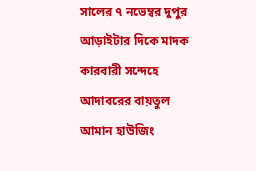সালের ৭ নভেম্বর দুপুর আড়াইটার দিকে মাদক কারবারী সন্দেহে আদাবরের বায়তুল আমান হাউজিং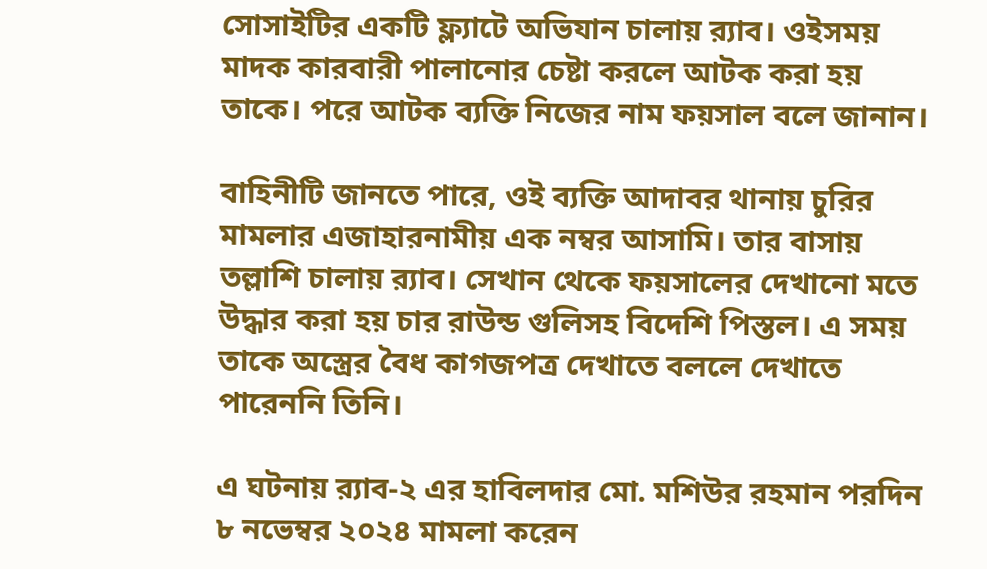সোসাইটির একটি ফ্ল্যাটে অভিযান চালায় র‌্যাব। ওইসময় মাদক কারবারী পালানোর চেষ্টা করলে আটক করা হয় তাকে। পরে আটক ব্যক্তি নিজের নাম ফয়সাল বলে জানান।

বাহিনীটি জানতে পারে, ওই ব্যক্তি আদাবর থানায় চুরির মামলার এজাহারনামীয় এক নম্বর আসামি। তার বাসায় তল্লাশি চালায় র‌্যাব। সেখান থেকে ফয়সালের দেখানো মতে উদ্ধার করা হয় চার রাউন্ড গুলিসহ বিদেশি পিস্তল। এ সময় তাকে অস্ত্রের বৈধ কাগজপত্র দেখাতে বললে দেখাতে পারেননি তিনি।

এ ঘটনায় র‌্যাব-২ এর হাবিলদার মো. মশিউর রহমান পরদিন ৮ নভেম্বর ২০২৪ মামলা করেন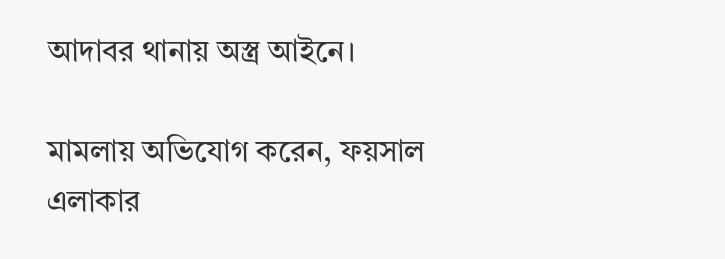আদাবর থানায় অস্ত্র আইনে।

মামলায় অভিযোগ করেন, ফয়সাল এলাকার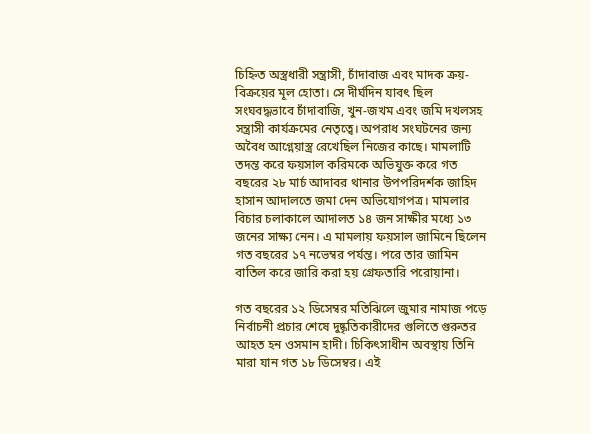চিহ্নিত অস্ত্রধারী সন্ত্রাসী, চাঁদাবাজ এবং মাদক ক্রয়-বিক্রয়ের মূল হোতা। সে দীর্ঘদিন যাবৎ ছিল সংঘবদ্ধভাবে চাঁদাবাজি, খুন-জখম এবং জমি দখলসহ সন্ত্রাসী কার্যক্রমের নেতৃত্বে। অপরাধ সংঘটনের জন্য অবৈধ আগ্নেয়াস্ত্র রেখেছিল নিজের কাছে। মামলাটি তদন্ত করে ফয়সাল করিমকে অভিযুক্ত করে গত বছরের ২৮ মার্চ আদাবর থানার উপপরিদর্শক জাহিদ হাসান আদালতে জমা দেন অভিযোগপত্র। মামলার বিচার চলাকালে আদালত ১৪ জন সাক্ষীর মধ্যে ১৩ জনের সাক্ষ্য নেন। এ মামলায় ফয়সাল জামিনে ছিলেন গত বছরের ১৭ নভেম্বর পর্যন্ত। পরে তার জামিন বাতিল করে জারি করা হয় গ্রেফতারি পরোয়ানা।

গত বছরের ১২ ডিসেম্বর মতিঝিলে জুমার নামাজ পড়ে নির্বাচনী প্রচার শেষে দুষ্কৃতিকারীদের গুলিতে গুরুতর আহত হন ওসমান হাদী। চিকিৎসাধীন অবস্থায় তিনি মারা যান গত ১৮ ডিসেম্বর। এই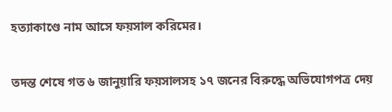হত্যাকাণ্ডে নাম আসে ফয়সাল করিমের।

তদন্ত শেষে গত ৬ জানুয়ারি ফয়সালসহ ১৭ জনের বিরুদ্ধে অভিযোগপত্র দেয়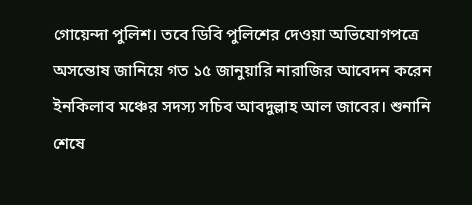গোয়েন্দা পুলিশ। তবে ডিবি পুলিশের দেওয়া অভিযোগপত্রে অসন্তোষ জানিয়ে গত ১৫ জানুয়ারি নারাজির আবেদন করেন ইনকিলাব মঞ্চের সদস্য সচিব আবদুল্লাহ আল জাবের। শুনানি শেষে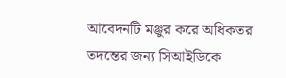আবেদনটি মঞ্জুর করে অধিকতর তদন্তের জন্য সিআইডিকে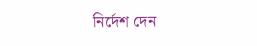নির্দেশ দেন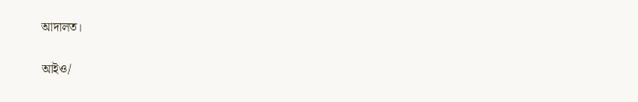আদালত।

আইও/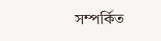সম্পর্কিত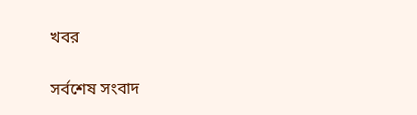খবর

সর্বশেষ সংবাদ